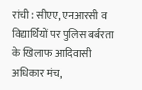रांची : सीएए, एनआरसी व विद्यार्थियों पर पुलिस बर्बरता के खिलाफ आदिवासी अधिकार मंच,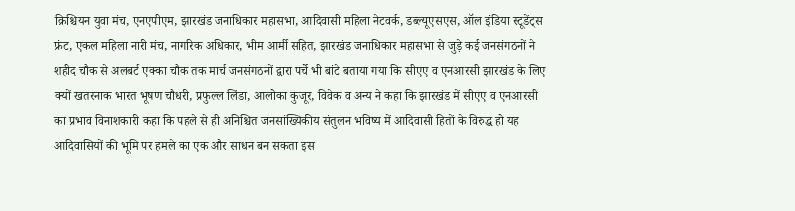क्रिश्चियन युवा मंच, एनएपीएम, झारखंड जनाधिकार महासभा, आदिवासी महिला नेटवर्क, डब्ल्यूएसएस, ऑल इंडिया स्टूडेंट्स फ्रंट, एकल महिला नारी मंच, नागरिक अधिकार, भीम आर्मी सहित, झारखंड जनाधिकार महासभा से जुड़े कई जनसंगठनों ने शहीद चौक से अलबर्ट एक्का चौक तक मार्च जनसंगठनों द्वारा पर्चे भी बांटे बताया गया कि सीएए व एनआरसी झारखंड के लिए क्यों खतरनाक भारत भूषण चौधरी, प्रफुल्ल लिंडा, आलोका कुजूर, विवेक व अन्य ने कहा कि झारखंड में सीएए व एनआरसी का प्रभाव विनाशकारी कहा कि पहले से ही अनिश्चित जनसांख्यिकीय संतुलन भविष्य में आदिवासी हितों के विरुद्ध हो यह आदिवासियों की भूमि पर हमले का एक और साधन बन सकता इस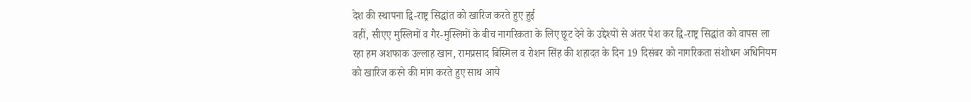देश की स्थापना द्वि-राष्ट्र सिद्धांत को खारिज करते हुए हुई
वहीं, सीएए मुस्लिमों व गैर-मुस्लिमों के बीच नागरिकता के लिए छूट देने के उद्देश्यों से अंतर पेश कर द्वि-राष्ट्र सिद्धांत को वापस ला रहा हम अशफाक उल्लाह खान, रामप्रसाद बिस्मिल व रोशन सिंह की शहादत के दिन 19 दिसंबर को नागरिकता संशोधन अधिनियम को खारिज करने की मांग करते हुए साथ आये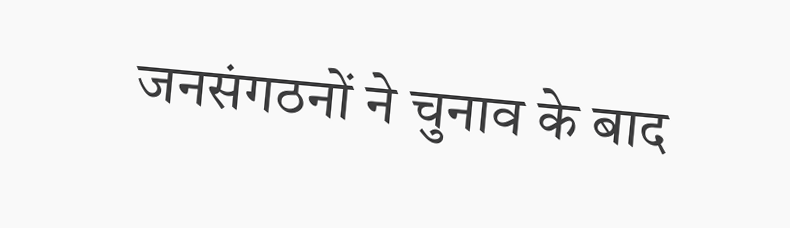जनसंगठनों ने चुनाव के बाद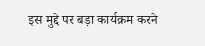इस मुद्दे पर बड़ा कार्यक्रम करने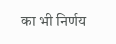का भी निर्णय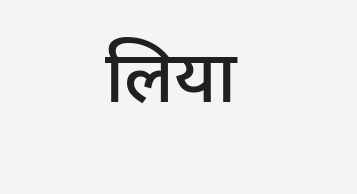लिया